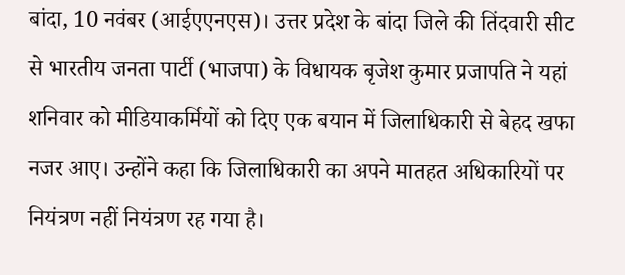बांदा, 10 नवंबर (आईएएनएस)। उत्तर प्रदेश के बांदा जिले की तिंदवारी सीट से भारतीय जनता पार्टी (भाजपा) के विधायक बृजेश कुमार प्रजापति ने यहां शनिवार को मीडियाकर्मियों को दिए एक बयान में जिलाधिकारी से बेहद खफा नजर आए। उन्होंने कहा कि जिलाधिकारी का अपने मातहत अधिकारियों पर नियंत्रण नहीं नियंत्रण रह गया है।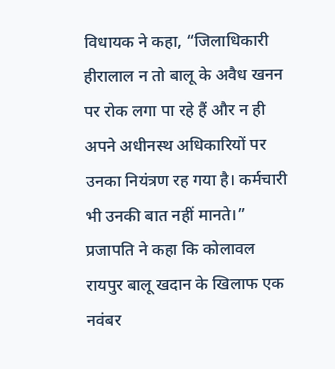विधायक ने कहा, “जिलाधिकारी हीरालाल न तो बालू के अवैध खनन पर रोक लगा पा रहे हैं और न ही अपने अधीनस्थ अधिकारियों पर उनका नियंत्रण रह गया है। कर्मचारी भी उनकी बात नहीं मानते।”
प्रजापति ने कहा कि कोलावल रायपुर बालू खदान के खिलाफ एक नवंबर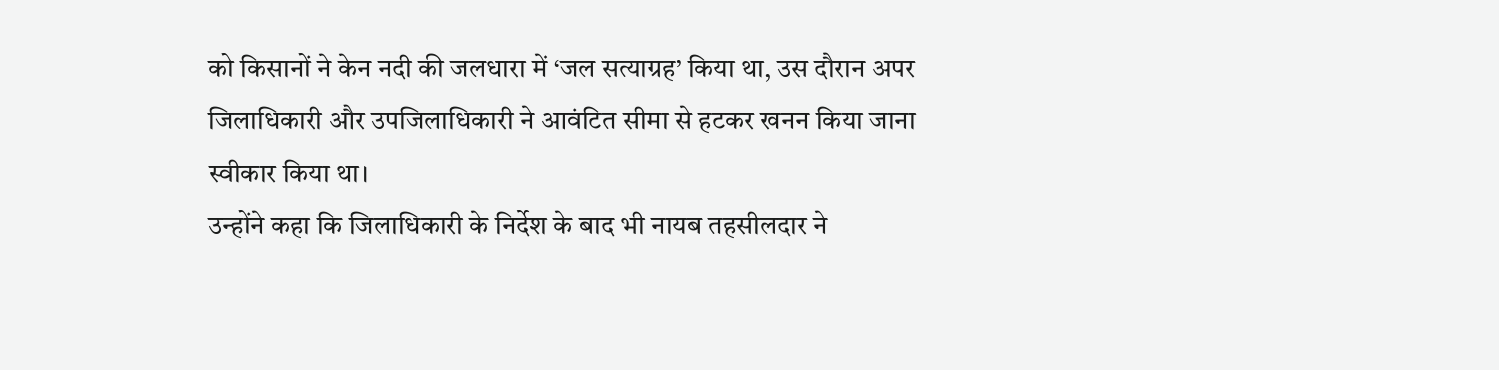को किसानों ने केन नदी की जलधारा में ‘जल सत्याग्रह’ किया था, उस दौरान अपर जिलाधिकारी और उपजिलाधिकारी ने आवंटित सीमा से हटकर खनन किया जाना स्वीकार किया था।
उन्होंने कहा कि जिलाधिकारी के निर्देश के बाद भी नायब तहसीलदार ने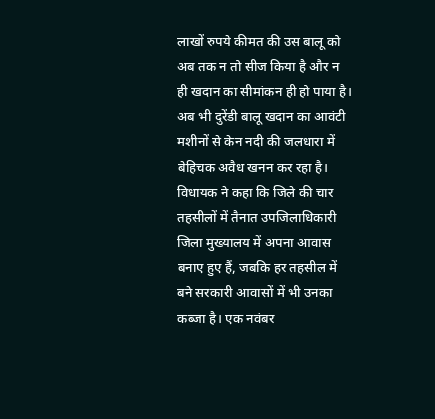लाखों रुपये कीमत की उस बालू को अब तक न तो सीज किया है और न ही खदान का सीमांकन ही हो पाया है। अब भी दुरेंडी बालू खदान का आवंटी मशीनों से केन नदी की जलधारा में बेहिचक अवैध खनन कर रहा है।
विधायक ने कहा कि जिले की चार तहसीलों में तैनात उपजिलाधिकारी जिला मुख्यालय में अपना आवास बनाए हुए हैं, जबकि हर तहसील में बने सरकारी आवासों में भी उनका कब्जा है। एक नवंबर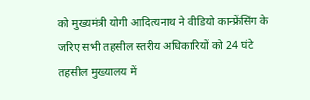को मुख्यमंत्री योगी आदित्यनाथ ने वीडियो कान्फ्रेंसिंग के जरिए सभी तहसील स्तरीय अधिकारियों को 24 घंटे तहसील मुख्यालय में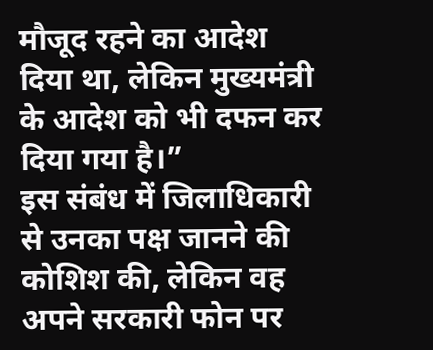मौजूद रहने का आदेश दिया था, लेकिन मुख्यमंत्री के आदेश को भी दफन कर दिया गया है।”
इस संबंध में जिलाधिकारी से उनका पक्ष जानने की कोशिश की, लेकिन वह अपने सरकारी फोन पर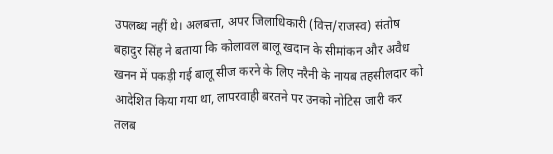उपलब्ध नहीं थे। अलबत्ता, अपर जिलाधिकारी (वित्त/राजस्व) संतोष बहादुर सिंह ने बताया कि कोलावल बालू खदान के सीमांकन और अवैध खनन में पकड़ी गई बालू सीज करने के लिए नरैनी के नायब तहसीलदार को आदेशित किया गया था, लापरवाही बरतने पर उनको नोटिस जारी कर तलब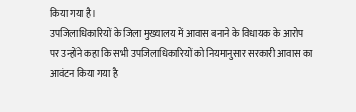किया गया है।
उपजिलाधिकारियों के जिला मुख्यालय में आवास बनाने के विधायक के आरोप पर उन्होंने कहा कि सभी उपजिलाधिकारियों को नियमानुसार सरकारी आवास का आवंटन किया गया है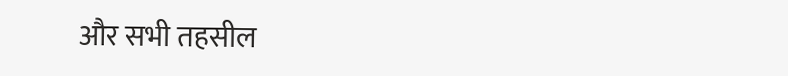और सभी तहसील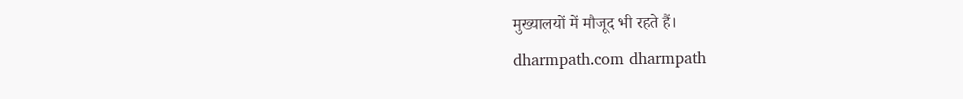मुख्यालयों में मौजूद भी रहते हैं।
dharmpath.com dharmpath